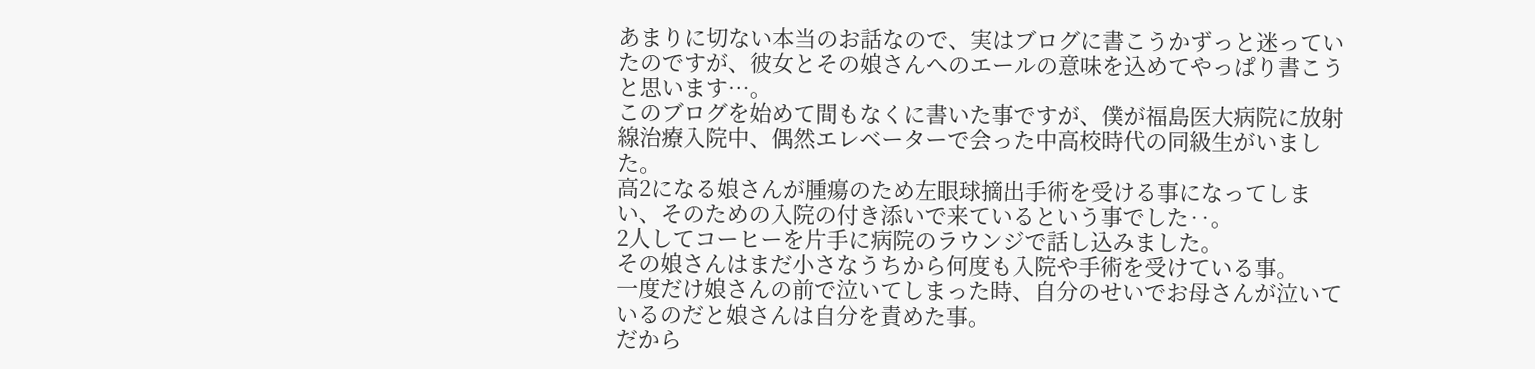あまりに切ない本当のお話なので、実はブログに書こうかずっと迷っていたのですが、彼女とその娘さんへのエールの意味を込めてやっぱり書こうと思います…。
このブログを始めて間もなくに書いた事ですが、僕が福島医大病院に放射線治療入院中、偶然エレベーターで会った中高校時代の同級生がいました。
高2になる娘さんが腫瘍のため左眼球摘出手術を受ける事になってしまい、そのための入院の付き添いで来ているという事でした‥。
2人してコーヒーを片手に病院のラウンジで話し込みました。
その娘さんはまだ小さなうちから何度も入院や手術を受けている事。
一度だけ娘さんの前で泣いてしまった時、自分のせいでお母さんが泣いているのだと娘さんは自分を責めた事。
だから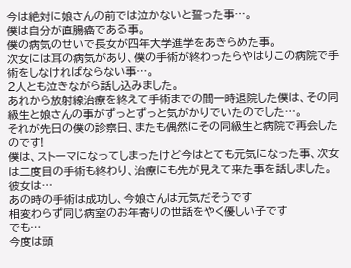今は絶対に娘さんの前では泣かないと誓った事…。
僕は自分が直腸癌である事。
僕の病気のせいで長女が四年大学進学をあきらめた事。
次女には耳の病気があり、僕の手術が終わったらやはりこの病院で手術をしなければならない事…。
2人とも泣きながら話し込みました。
あれから放射線治療を終えて手術までの間一時退院した僕は、その同級生と娘さんの事がずっとずっと気がかりでいたのでした…。
それが先日の僕の診察日、またも偶然にその同級生と病院で再会したのです!
僕は、ストーマになってしまったけど今はとても元気になった事、次女は二度目の手術も終わり、治療にも先が見えて来た事を話しました。
彼女は…
あの時の手術は成功し、今娘さんは元気だそうです
相変わらず同じ病室のお年寄りの世話をやく優しい子です
でも…
今度は頭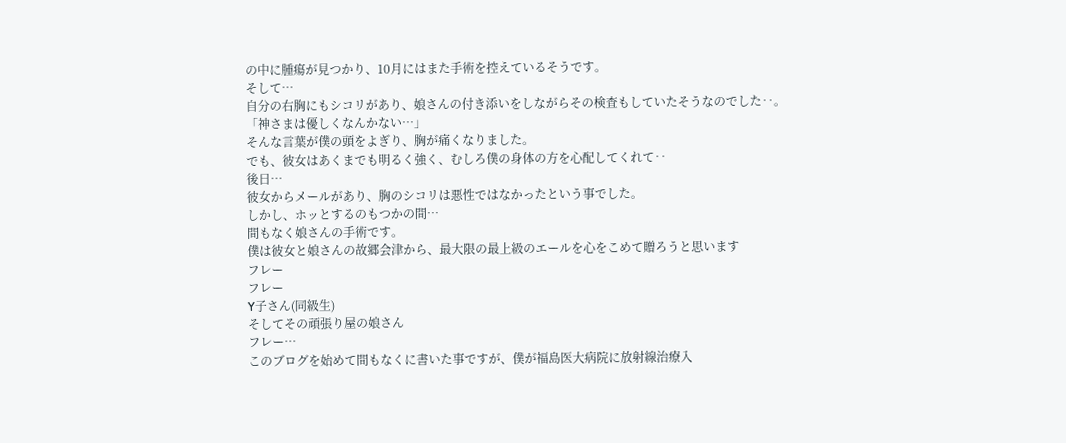の中に腫瘍が見つかり、10月にはまた手術を控えているそうです。
そして…
自分の右胸にもシコリがあり、娘さんの付き添いをしながらその検査もしていたそうなのでした‥。
「神さまは優しくなんかない…」
そんな言葉が僕の頭をよぎり、胸が痛くなりました。
でも、彼女はあくまでも明るく強く、むしろ僕の身体の方を心配してくれて‥
後日…
彼女からメールがあり、胸のシコリは悪性ではなかったという事でした。
しかし、ホッとするのもつかの間…
間もなく娘さんの手術です。
僕は彼女と娘さんの故郷会津から、最大限の最上級のエールを心をこめて贈ろうと思います
フレー
フレー
Y子さん(同級生)
そしてその頑張り屋の娘さん
フレー…
このブログを始めて間もなくに書いた事ですが、僕が福島医大病院に放射線治療入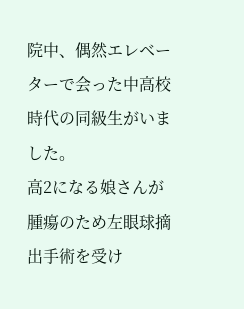院中、偶然エレベーターで会った中高校時代の同級生がいました。
高2になる娘さんが腫瘍のため左眼球摘出手術を受け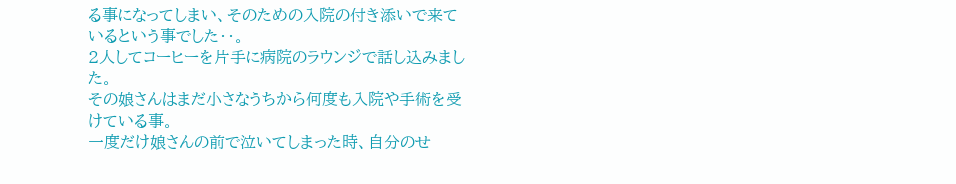る事になってしまい、そのための入院の付き添いで来ているという事でした‥。
2人してコーヒーを片手に病院のラウンジで話し込みました。
その娘さんはまだ小さなうちから何度も入院や手術を受けている事。
一度だけ娘さんの前で泣いてしまった時、自分のせ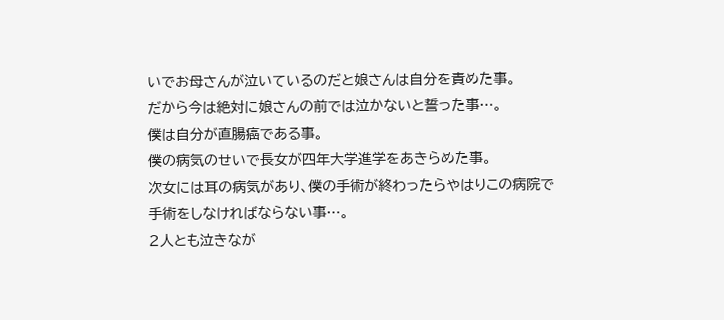いでお母さんが泣いているのだと娘さんは自分を責めた事。
だから今は絶対に娘さんの前では泣かないと誓った事…。
僕は自分が直腸癌である事。
僕の病気のせいで長女が四年大学進学をあきらめた事。
次女には耳の病気があり、僕の手術が終わったらやはりこの病院で手術をしなければならない事…。
2人とも泣きなが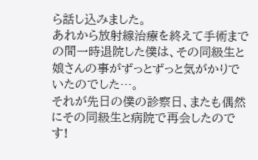ら話し込みました。
あれから放射線治療を終えて手術までの間一時退院した僕は、その同級生と娘さんの事がずっとずっと気がかりでいたのでした…。
それが先日の僕の診察日、またも偶然にその同級生と病院で再会したのです!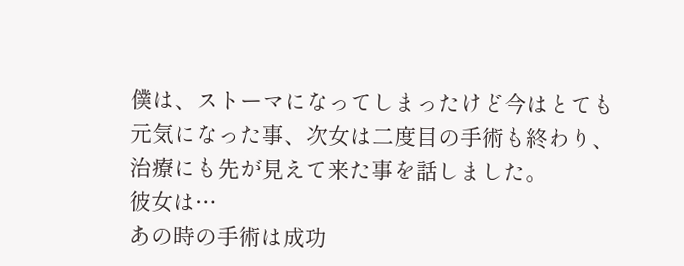僕は、ストーマになってしまったけど今はとても元気になった事、次女は二度目の手術も終わり、治療にも先が見えて来た事を話しました。
彼女は…
あの時の手術は成功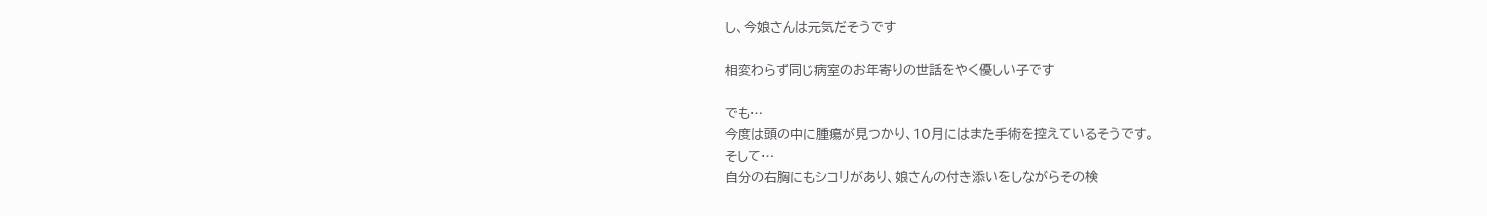し、今娘さんは元気だそうです

相変わらず同じ病室のお年寄りの世話をやく優しい子です

でも…
今度は頭の中に腫瘍が見つかり、10月にはまた手術を控えているそうです。
そして…
自分の右胸にもシコリがあり、娘さんの付き添いをしながらその検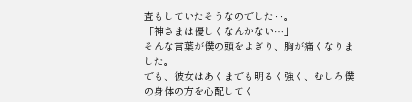査もしていたそうなのでした‥。
「神さまは優しくなんかない…」
そんな言葉が僕の頭をよぎり、胸が痛くなりました。
でも、彼女はあくまでも明るく強く、むしろ僕の身体の方を心配してく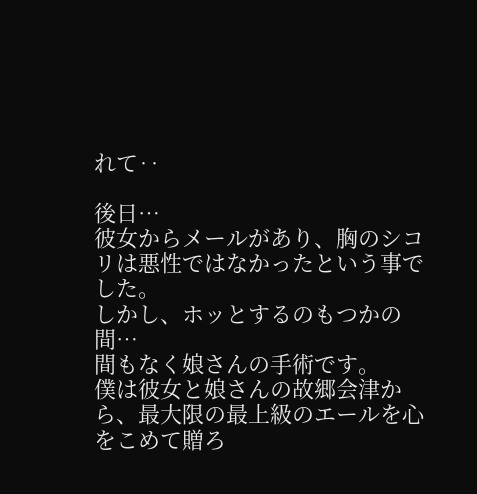れて‥

後日…
彼女からメールがあり、胸のシコリは悪性ではなかったという事でした。
しかし、ホッとするのもつかの間…
間もなく娘さんの手術です。
僕は彼女と娘さんの故郷会津から、最大限の最上級のエールを心をこめて贈ろ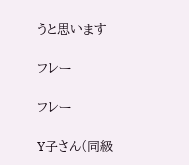うと思います

フレー

フレー

Y子さん(同級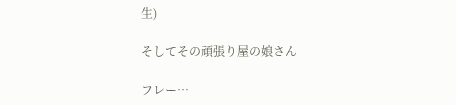生)

そしてその頑張り屋の娘さん

フレー…